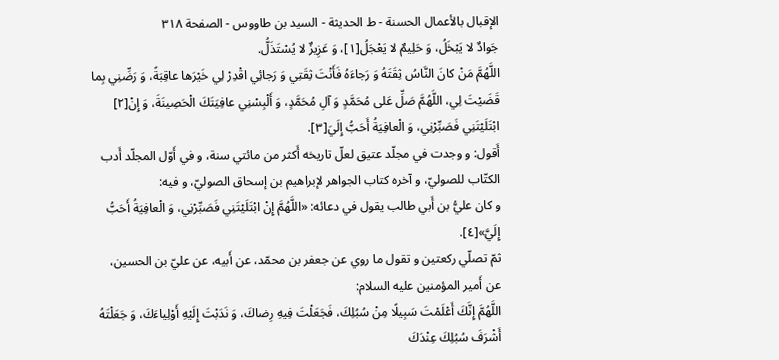الإقبال بالأعمال الحسنة - ط الحديثة - السيد بن طاووس - الصفحة ٣١٨
جَوادٌ لا يَبْخَلُ، وَ حَلِيمٌ لا يَعْجَلُ[١]، وَ عَزِيزٌ لا يُسْتَذَلُّ.
اللَّهُمَّ مَنْ كانَ النَّاسُ ثِقَتَهُ وَ رَجاءَهُ فَأَنْتَ ثِقَتِي وَ رَجائِي اقْدِرْ لِي خَيْرَها عاقِبَةً، وَ رَضِّنِي بِما قَضَيْتَ لِي، اللَّهُمَّ صَلِّ عَلى مُحَمَّدٍ وَ آلِ مُحَمَّدٍ، وَ أَلْبِسْنِي عافِيَتَكَ الْحَصِينَةَ، وَ إِنْ[٢] ابْتَلَيْتَنِي فَصَبِّرْنِي، وَ الْعافِيَةُ أَحَبُّ إِلَيَ[٣].
أَقول: و وجدت في مجلّد عتيق لعلّ تاريخه أَكثر من مائتي سنة، و في أَوّل المجلّد أَدب الكتّاب للصوليّ، و آخره كتاب الجواهر لإبراهيم بن إسحاق الصوليّ، و فيه:
و كان عليُّ بن أَبي طالب يقول في دعائه: «اللَّهُمَّ إِنْ ابْتَلَيْتَنِي فَصَبِّرْنِي، وَ الْعافِيَةُ أَحَبُّ إِلَيَّ»[٤].
ثمّ تصلّي ركعتين و تقول ما روي عن جعفر بن محمّد، عن أَبيه، عن عليّ بن الحسين، عن أَمير المؤمنين عليه السلام:
اللَّهُمَّ إِنَّكَ أَعْلَمْتَ سَبِيلًا مِنْ سُبُلِكَ، فَجَعَلْتَ فِيهِ رِضاكَ، وَ نَدَبْتَ إِلَيْهِ أَوْلِياءَكَ، وَ جَعَلْتَهُ أَشْرَفَ سُبُلِكَ عِنْدَكَ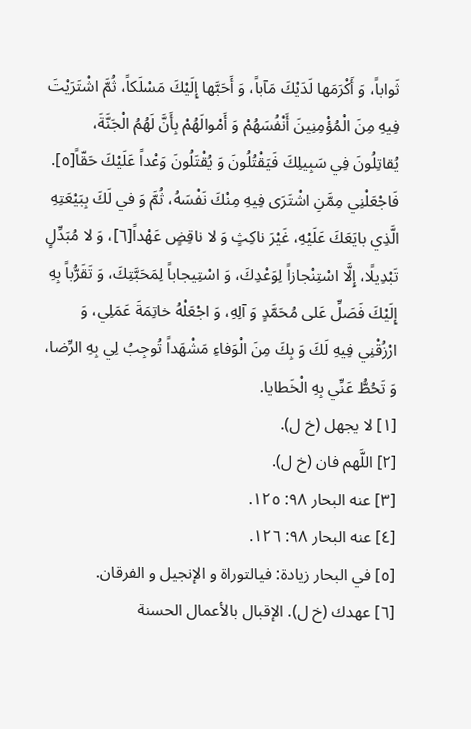ثَواباً، وَ أَكْرَمَها لَدَيْكَ مَآباً، وَ أَحَبَّها إِلَيْكَ مَسْلَكاً، ثُمَّ اشْتَرَيْتَ فِيهِ مِنَ الْمُؤْمِنِينَ أَنْفُسَهُمْ وَ أَمْوالَهُمْ بِأَنَّ لَهُمُ الْجَنَّةَ، يُقاتِلُونَ فِي سَبِيلِكَ فَيَقْتُلُونَ وَ يُقْتَلُونَ وَعْداً عَلَيْكَ حَقّاً[٥].
فَاجْعَلْنِي مِمَّنِ اشْتَرَى فِيهِ مِنْكَ نَفْسَهُ، ثُمَّ وَ في لَكَ بِبَيْعَتِهِ الَّذِي بايَعَكَ عَلَيْهِ، غَيْرَ ناكِثٍ وَ لا ناقِضٍ عَهْداً[٦]، وَ لا مُبَدِّلٍ تَبْدِيلًا، إِلَّا اسْتِنْجازاً لِوَعْدِكَ، وَ اسْتِيجاباً لِمَحَبَّتِكَ، وَ تَقَرُّباً بِهِ إِلَيْكَ فَصَلِّ عَلى مُحَمَّدٍ وَ آلِهِ، وَ اجْعَلْهُ خاتِمَةَ عَمَلِي، وَ ارْزُقْنِي فِيهِ لَكَ وَ بِكَ مِنَ الْوَفاءِ مَشْهَداً تُوجِبُ لِي بِهِ الرِّضا، وَ تَحُطُّ عَنِّي بِهِ الْخَطايا.
[١] لا يجهل (خ ل).
[٢] اللَّهم فان (خ ل).
[٣] عنه البحار ٩٨: ١٢٥.
[٤] عنه البحار ٩٨: ١٢٦.
[٥] في البحار زيادة: فيالتوراة و الإنجيل و الفرقان.
[٦] عهدك (خ ل). الإقبال بالأعمال الحسنة